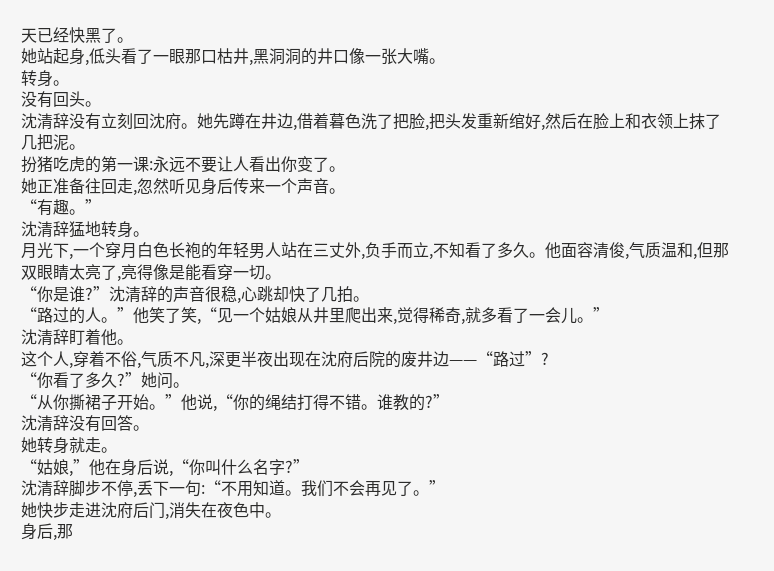天已经快黑了。
她站起身,低头看了一眼那口枯井,黑洞洞的井口像一张大嘴。
转身。
没有回头。
沈清辞没有立刻回沈府。她先蹲在井边,借着暮色洗了把脸,把头发重新绾好,然后在脸上和衣领上抹了几把泥。
扮猪吃虎的第一课:永远不要让人看出你变了。
她正准备往回走,忽然听见身后传来一个声音。
“有趣。”
沈清辞猛地转身。
月光下,一个穿月白色长袍的年轻男人站在三丈外,负手而立,不知看了多久。他面容清俊,气质温和,但那双眼睛太亮了,亮得像是能看穿一切。
“你是谁?”沈清辞的声音很稳,心跳却快了几拍。
“路过的人。”他笑了笑,“见一个姑娘从井里爬出来,觉得稀奇,就多看了一会儿。”
沈清辞盯着他。
这个人,穿着不俗,气质不凡,深更半夜出现在沈府后院的废井边——“路过”?
“你看了多久?”她问。
“从你撕裙子开始。”他说,“你的绳结打得不错。谁教的?”
沈清辞没有回答。
她转身就走。
“姑娘,”他在身后说,“你叫什么名字?”
沈清辞脚步不停,丢下一句:“不用知道。我们不会再见了。”
她快步走进沈府后门,消失在夜色中。
身后,那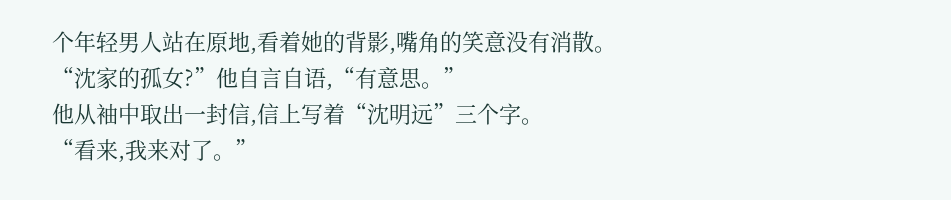个年轻男人站在原地,看着她的背影,嘴角的笑意没有消散。
“沈家的孤女?”他自言自语,“有意思。”
他从袖中取出一封信,信上写着“沈明远”三个字。
“看来,我来对了。”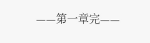——第一章完——